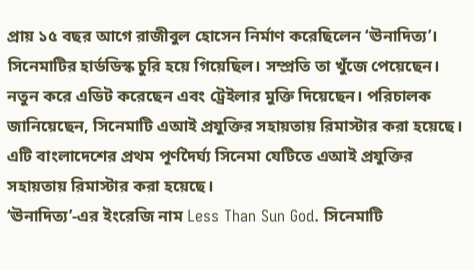প্রায় ১৫ বছর আগে রাজীবুল হোসেন নির্মাণ করেছিলেন ‘ঊনাদিত্য’। সিনেমাটির হার্ডডিস্ক চুরি হয়ে গিয়েছিল। সম্প্রতি তা খুঁজে পেয়েছেন। নতুন করে এডিট করেছেন এবং ট্রেইলার মুক্তি দিয়েছেন। পরিচালক জানিয়েছেন, সিনেমাটি এআই প্রযুক্তির সহায়তায় রিমাস্টার করা হয়েছে। এটি বাংলাদেশের প্রথম পূর্ণদৈর্ঘ্য সিনেমা যেটিতে এআই প্রযুক্তির সহায়তায় রিমাস্টার করা হয়েছে।
‘ঊনাদিত্য’-এর ইংরেজি নাম Less Than Sun God. সিনেমাটি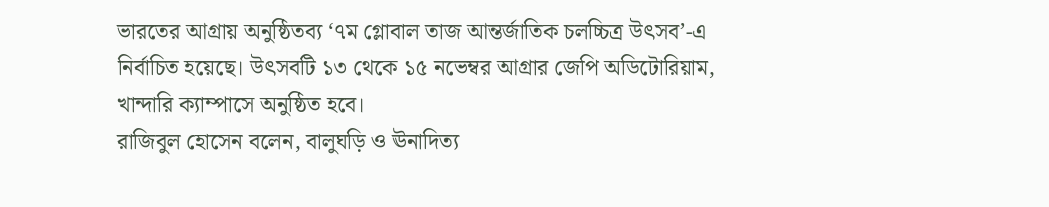ভারতের আগ্রায় অনুষ্ঠিতব্য ‘৭ম গ্লোবাল তাজ আন্তর্জাতিক চলচ্চিত্র উৎসব’-এ নির্বাচিত হয়েছে। উৎসবটি ১৩ থেকে ১৫ নভেম্বর আগ্রার জেপি অডিটোরিয়াম, খান্দারি ক্যাম্পাসে অনুষ্ঠিত হবে।
রাজিবুল হোসেন বলেন, বালুঘড়ি ও ঊনাদিত্য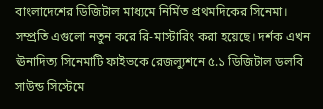বাংলাদেশের ডিজিটাল মাধ্যমে নির্মিত প্রথমদিকের সিনেমা। সম্প্রতি এগুলো নতুন করে রি-মাস্টারিং করা হয়েছে। দর্শক এখন ঊনাদিত্য সিনেমাটি ফাইভকে রেজল্যুশনে ৫.১ ডিজিটাল ডলবি সাউন্ড সিস্টেমে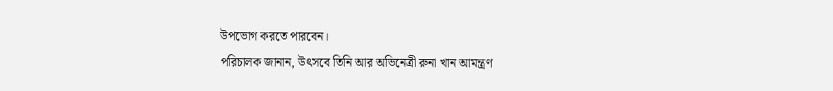উপভোগ করতে পারবেন।
পরিচালক জানান, উৎসবে তিনি আর অভিনেত্রী রুনা খান আমন্ত্রণ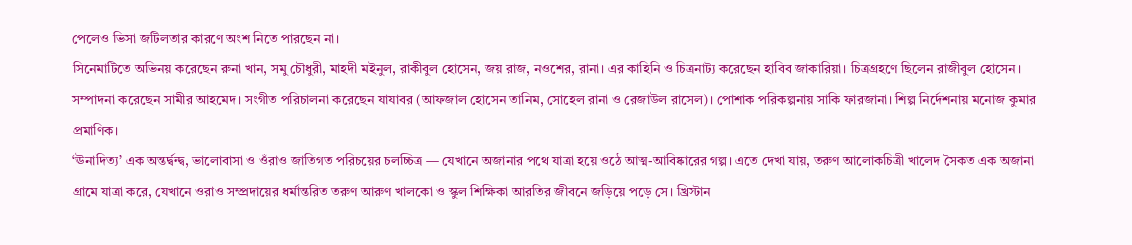পেলেও ভিসা জটিলতার কারণে অংশ নিতে পারছেন না।
সিনেমাটিতে অভিনয় করেছেন রুনা খান, সমু চৌধুরী, মাহদী মইনুল, রাকীবুল হোসেন, জয় রাজ, নওশের, রানা। এর কাহিনি ও চিত্রনাট্য করেছেন হাবিব জাকারিয়া। চিত্রগ্রহণে ছিলেন রাজীবুল হোসেন। সম্পাদনা করেছেন সামীর আহমেদ। সংগীত পরিচালনা করেছেন যাযাবর (আফজাল হোসেন তানিম, সোহেল রানা ও রেজাউল রাসেল)। পোশাক পরিকল্পনায় সাকি ফারজানা। শিল্প নির্দেশনায় মনোজ কুমার প্রমাণিক।
‘ঊনাদিত্য’ এক অন্তর্দ্বন্দ্ব, ভালোবাসা ও ওঁরাও জাতিগত পরিচয়ের চলচ্চিত্র — যেখানে অজানার পথে যাত্রা হয়ে ওঠে আত্ম-আবিষ্কারের গল্প। এতে দেখা যায়, তরুণ আলোকচিত্রী খালেদ সৈকত এক অজানা গ্রামে যাত্রা করে, যেখানে ওরাও সম্প্রদায়ের ধর্মান্তরিত তরুণ আরুণ খালকো ও স্কুল শিক্ষিকা আরতির জীবনে জড়িয়ে পড়ে সে। খ্রিস্টান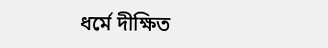ধর্মে দীক্ষিত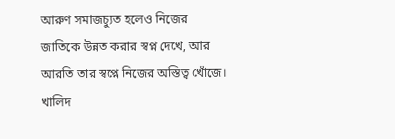আরুণ সমাজচ্যুত হলেও নিজের জাতিকে উন্নত করার স্বপ্ন দেখে, আর আরতি তার স্বপ্নে নিজের অস্তিত্ব খোঁজে।
খালিদ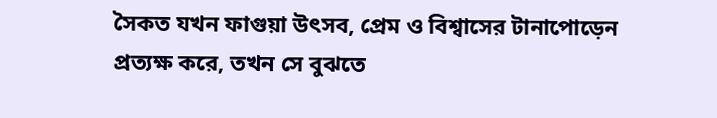সৈকত যখন ফাগুয়া উৎসব, প্রেম ও বিশ্বাসের টানাপোড়েন প্রত্যক্ষ করে, তখন সে বুঝতে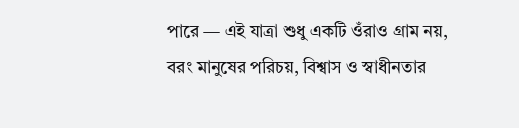পারে — এই যাত্রা শুধু একটি ওঁরাও গ্রাম নয়, বরং মানুষের পরিচয়, বিশ্বাস ও স্বাধীনতার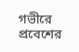গভীরে প্রবেশের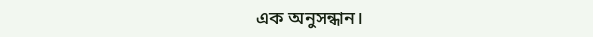এক অনুসন্ধান।